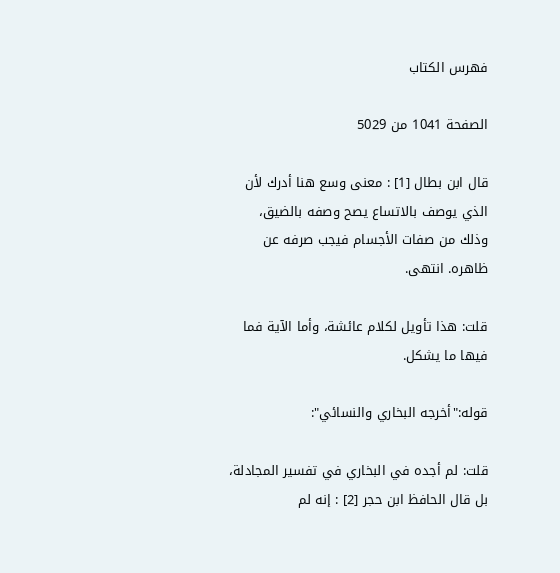فهرس الكتاب

الصفحة 1041 من 5029

قال ابن بطال [1] : معنى وسع هنا أدرك لأن الذي يوصف بالاتساع يصح وصفه بالضيق، وذلك من صفات الأجسام فيجب صرفه عن ظاهره. انتهى.

قلت: هذا تأويل لكلام عائشة، وأما الآية فما فيها ما يشكل.

قوله:"أخرجه البخاري والنسائي":

قلت: لم أجده في البخاري في تفسير المجادلة، بل قال الحافظ ابن حجر [2] : إنه لم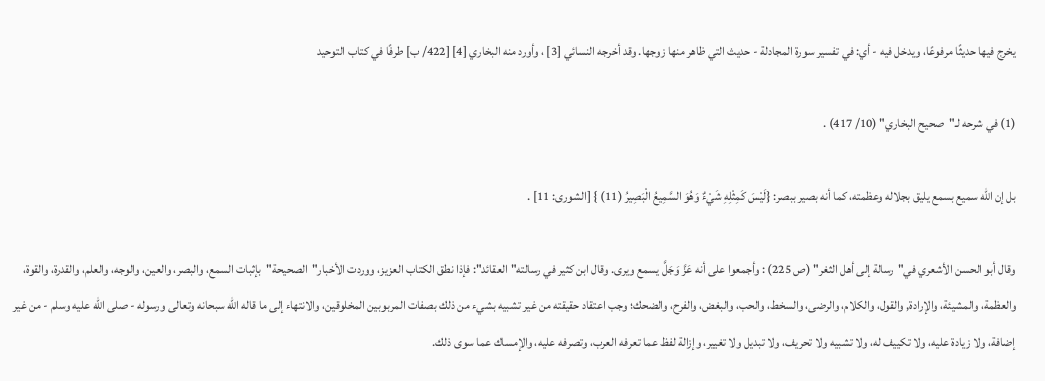يخرج فيها حديثًا مرفوعًا، ويدخل فيه - أي: في تفسير سورة المجادلة - حديث التي ظاهر منها زوجها. وقد أخرجه النسائي [3] ، وأورد منه البخاري [4] [422/ ب] طرفًا في كتاب التوحيد

(1) في شرحه لـ"صحيح البخاري" (10/ 417) .

بل إن الله سميع بسمع يليق بجلاله وعظمته، كما أنه بصير ببصر: {لَيْسَ كَمِثْلِهِ شَيْءٌ وَهُوَ السَّمِيعُ الْبَصِيرُ (11) } [الشورى: 11] .

وقال أبو الحسن الأشعري في"رسالة إلى أهل الثغر" (ص 225) : وأجمعوا على أنه عَزَّ وَجَلَّ يسمع ويرى. وقال ابن كثير في رسالته"العقائد": فإذا نطق الكتاب العزيز، ووردت الأخبار"الصحيحة"بإثبات السمع، والبصر، والعين، والوجه، والعلم، والقدرة، والقوة، والعظمة، والمشيئة، والإرادة, والقول، والكلام، والرضى، والسخط، والحب، والبغض، والفرح، والضحك؛ وجب اعتقاد حقيقته من غير تشبيه بشيء من ذلك بصفات المربوبين المخلوقين، والانتهاء إلى ما قاله الله سبحانه وتعالى ورسوله - صلى الله عليه وسلم - من غير إضافة، ولا زيادة عليه، ولا تكييف له، ولا تشبيه ولا تحريف، ولا تبديل ولا تغيير، وإزالة لفظ عما تعرفه العرب، وتصرفه عليه، والإمساك عما سوى ذلك.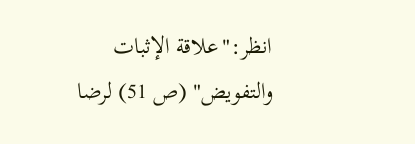انظر:"علاقة الإثبات والتفويض" (ص 51) لرضا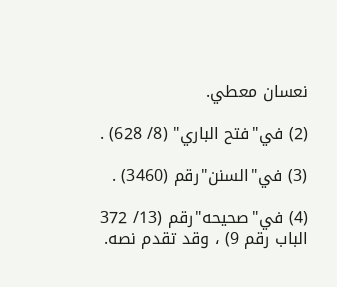نعسان معطي.

(2) في"فتح الباري" (8/ 628) .

(3) في"السنن"رقم (3460) .

(4) في"صحيحه"رقم (13/ 372 الباب رقم 9) ، وقد تقدم نصه.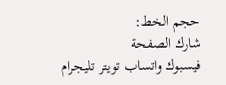حجم الخط:
شارك الصفحة
فيسبوك واتساب تويتر تليجرام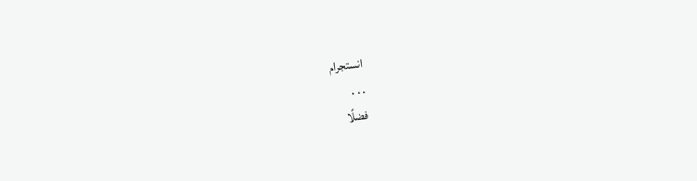انستجرام
. . .
فضلًا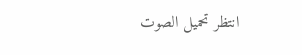انتظر تحميل الصوت